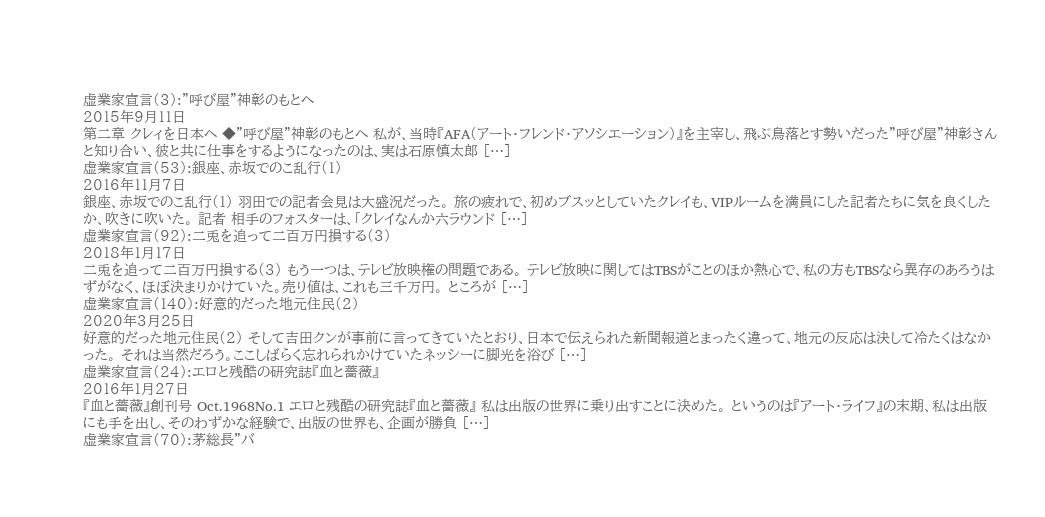虚業家宣言(3):"呼び屋"神彰のもとへ
2015年9月11日
第二章 クレィを日本へ ◆"呼び屋"神彰のもとへ 私が、当時『AFA(アート・フレンド・アソシエーション)』を主宰し、飛ぶ鳥落とす勢いだった"呼び屋"神彰さんと知り合い、彼と共に仕事をするようになったのは、実は石原慎太郎 […]
虚業家宣言(53):銀座、赤坂でのこ乱行(1)
2016年11月7日
銀座、赤坂でのこ乱行(1) 羽田での記者会見は大盛況だった。 旅の疲れで、初めブスッとしていたクレイも、VIPルームを満員にした記者たちに気を良くしたか、吹きに吹いた。 記者 相手のフォスターは、「クレイなんか六ラウンド […]
虚業家宣言(92):二兎を追って二百万円損する(3)
2018年1月17日
二兎を追って二百万円損する(3) もう一つは、テレビ放映権の問題である。 テレビ放映に関してはTBSがことのほか熱心で、私の方もTBSなら異存のあろうはずがなく、ほぼ決まりかけていた。売り値は、これも三千万円。 ところが […]
虚業家宣言(140):好意的だった地元住民(2)
2020年3月25日
好意的だった地元住民(2) そして吉田クンが事前に言ってきていたとおり、日本で伝えられた新聞報道とまったく違って、地元の反応は決して冷たくはなかった。 それは当然だろう。ここしばらく忘れられかけていたネッシーに脚光を浴び […]
虚業家宣言(24):エロと残酷の研究誌『血と薔薇』
2016年1月27日
『血と薔薇』創刊号 Oct.1968No.1 エロと残酷の研究誌『血と薔薇』 私は出版の世界に乗り出すことに決めた。 というのは『アート・ライフ』の末期、私は出版にも手を出し、そのわずかな経験で、出版の世界も、企画が勝負 […]
虚業家宣言(70):茅総長”バ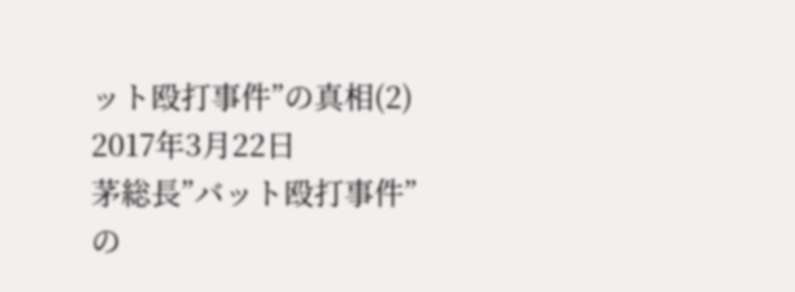ット殴打事件”の真相(2)
2017年3月22日
茅総長”バット殴打事件”の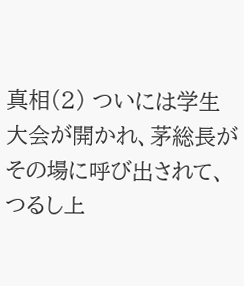真相(2) ついには学生大会が開かれ、茅総長がその場に呼び出されて、つるし上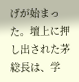げが始まった。壇上に押し出された茅総長は、学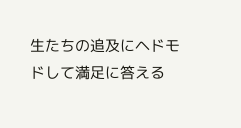生たちの追及にヘドモドして満足に答える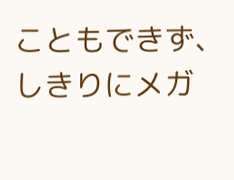こともできず、しきりにメガ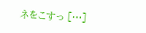ネをこすっ […]